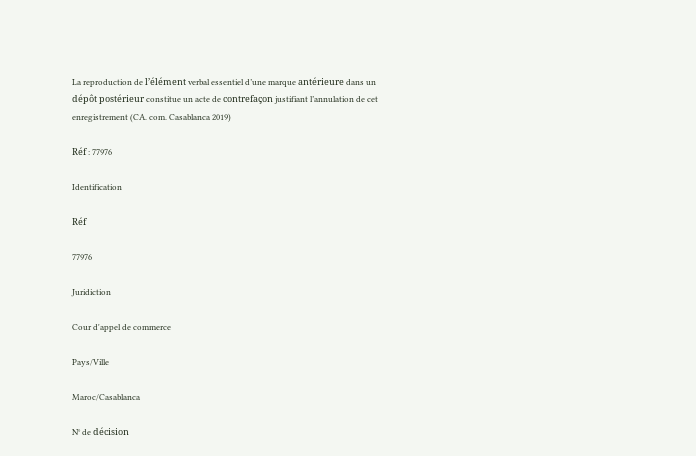La reproduction de l’élément verbal essentiel d’une marque antérieure dans un dépôt postérieur constitue un acte de contrefaçon justifiant l’annulation de cet enregistrement (CA. com. Casablanca 2019)

Réf : 77976

Identification

Réf

77976

Juridiction

Cour d'appel de commerce

Pays/Ville

Maroc/Casablanca

N° de décision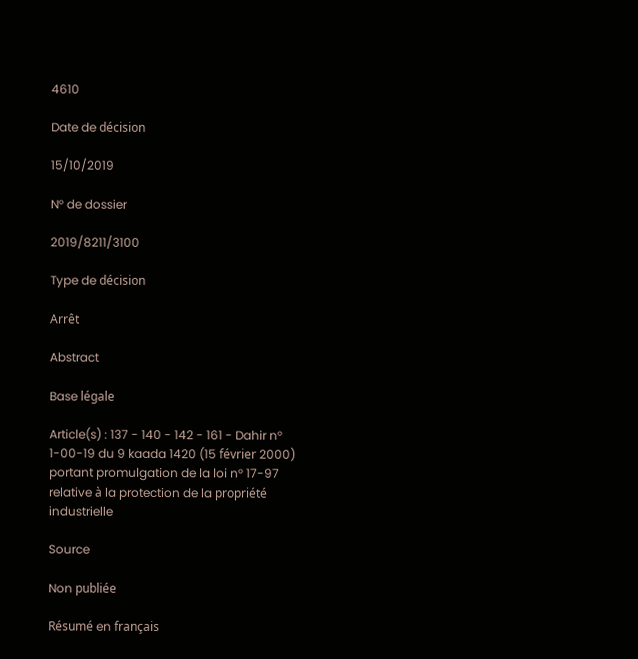4610

Date de décision

15/10/2019

N° de dossier

2019/8211/3100

Type de décision

Arrêt

Abstract

Base légale

Article(s) : 137 - 140 - 142 - 161 - Dahir n° 1-00-19 du 9 kaada 1420 (15 février 2000) portant promulgation de la loi n° 17-97 relative à la protection de la propriété industrielle

Source

Non publiée

Résumé en français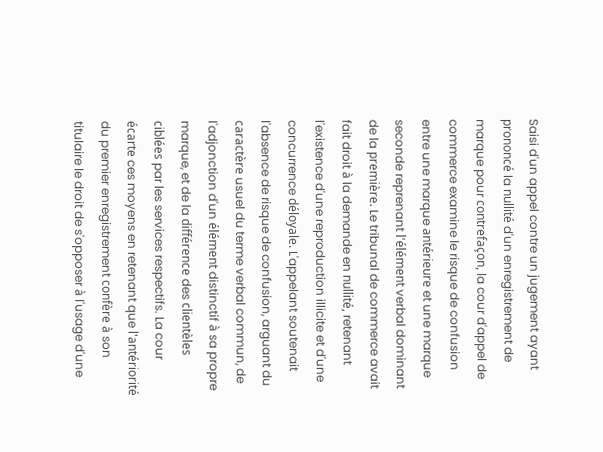Saisi d'un appel contre un jugement ayant prononcé la nullité d'un enregistrement de marque pour contrefaçon, la cour d'appel de commerce examine le risque de confusion entre une marque antérieure et une marque seconde reprenant l'élément verbal dominant de la première. Le tribunal de commerce avait fait droit à la demande en nullité, retenant l'existence d'une reproduction illicite et d'une concurrence déloyale. L'appelant soutenait l'absence de risque de confusion, arguant du caractère usuel du terme verbal commun, de l'adjonction d'un élément distinctif à sa propre marque, et de la différence des clientèles ciblées par les services respectifs. La cour écarte ces moyens en retenant que l'antériorité du premier enregistrement confère à son titulaire le droit de s'opposer à l'usage d'une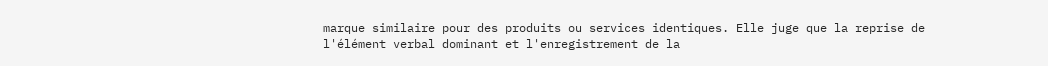marque similaire pour des produits ou services identiques. Elle juge que la reprise de l'élément verbal dominant et l'enregistrement de la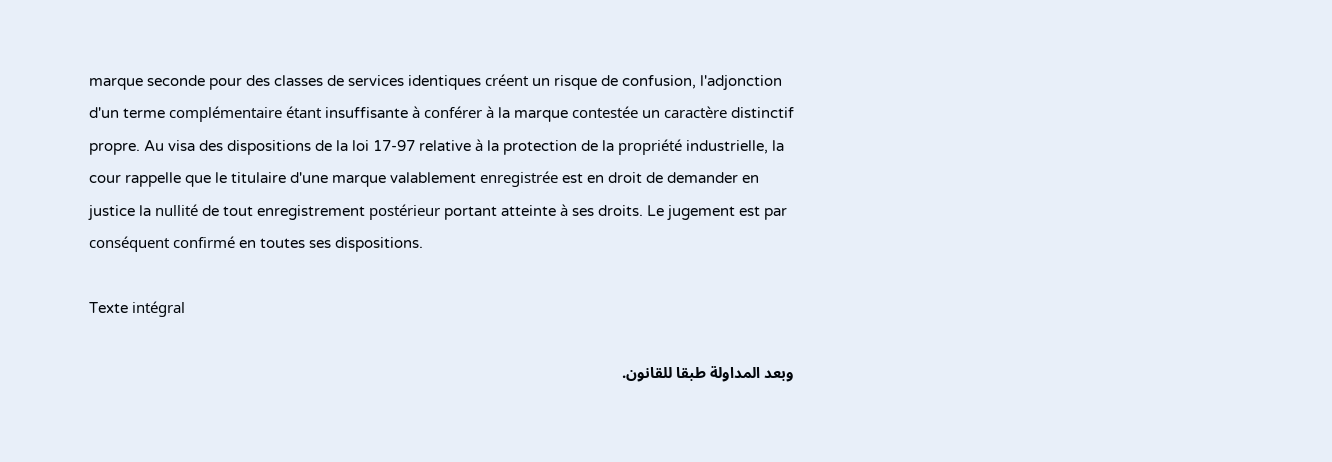marque seconde pour des classes de services identiques créent un risque de confusion, l'adjonction d'un terme complémentaire étant insuffisante à conférer à la marque contestée un caractère distinctif propre. Au visa des dispositions de la loi 17-97 relative à la protection de la propriété industrielle, la cour rappelle que le titulaire d'une marque valablement enregistrée est en droit de demander en justice la nullité de tout enregistrement postérieur portant atteinte à ses droits. Le jugement est par conséquent confirmé en toutes ses dispositions.

Texte intégral

وبعد المداولة طبقا للقانون.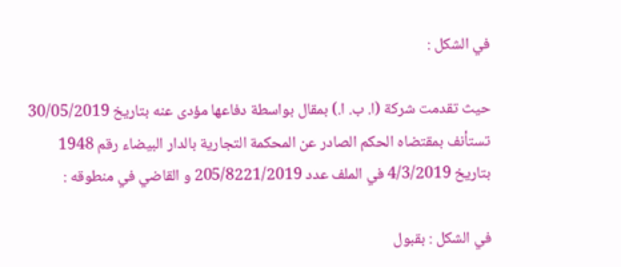في الشكل :

حيث تقدمت شركة (ا. ب. ا.) بمقال بواسطة دفاعها مؤدى عنه بتاريخ 30/05/2019 تستأنف بمقتضاه الحكم الصادر عن المحكمة التجارية بالدار البيضاء رقم 1948 بتاريخ 4/3/2019 في الملف عدد 205/8221/2019 و القاضي في منطوقه :

في الشكل : بقبول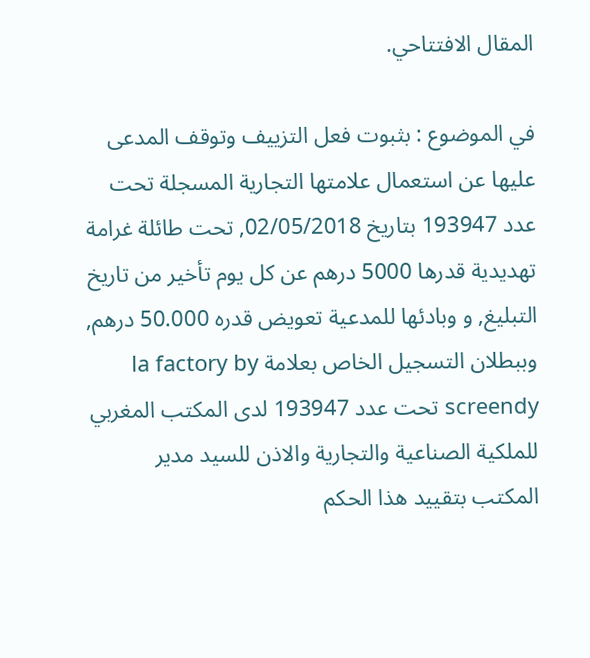المقال الافتتاحي.

في الموضوع : بثبوت فعل التزييف وتوقف المدعى عليها عن استعمال علامتها التجارية المسجلة تحت عدد 193947 بتاريخ 02/05/2018, تحت طائلة غرامة تهديدية قدرها 5000 درهم عن كل يوم تأخير من تاريخ التبليغ, و وبادئها للمدعية تعويض قدره 50.000 درهم, وببطلان التسجيل الخاص بعلامة la factory by screendy تحت عدد 193947 لدى المكتب المغربي للملكية الصناعية والتجارية والاذن للسيد مدير المكتب بتقييد هذا الحكم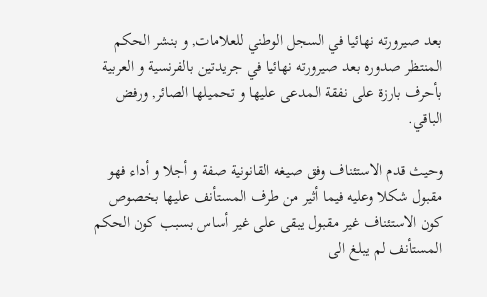بعد صيرورته نهائيا في السجل الوطني للعلامات, و بنشر الحكم المنتظر صدوره بعد صيرورته نهائيا في جريدتين بالفرنسية و العربية بأحرف بارزة على نفقة المدعى عليها و تحميلها الصائر, ورفض الباقي.

وحيث قدم الاستئناف وفق صيغه القانونية صفة و أجلا و أداء فهو مقبول شكلا وعليه فيما أثير من طرف المستأنف عليها بخصوص كون الاستئناف غير مقبول يبقى على غير أساس بسبب كون الحكم المستأنف لم يبلغ الى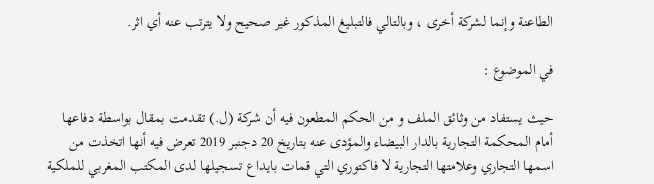الطاعنة وإنما لشركة أخرى ، وبالتالي فالتبليغ المذكور غير صحيح ولا يترتب عنه أي اثر.

في الموضوع :

حيث يستفاد من وثائق الملف و من الحكم المطعون فيه أن شركة (ل.) تقدمت بمقال بواسطة دفاعها أمام المحكمة التجارية بالدار البيضاء والمؤدى عنه بتاريخ 20 دجنبر 2019 تعرض فيه أنها اتخذت من اسمها التجاري وعلامتها التجارية لا فاكتوري التي قمات بايداع تسجيلها لدى المكتب المغربي للملكية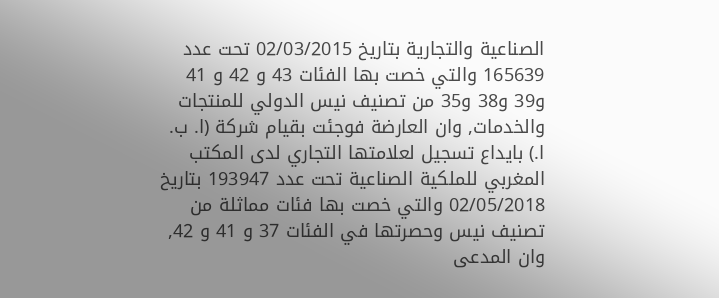الصناعية والتجارية بتاريخ 02/03/2015 تحت عدد 165639 والتي خصت بها الفئات 43 و 42 و 41 و39 و38 و35 من تصنيف نيس الدولي للمنتجات والخدمات, وان العارضة فوجئت بقيام شركة (ا. ب. ا.) بايداع تسجيل لعلامتها التجاري لدى المكتب المغربي للملكية الصناعية تحت عدد 193947 بتاريخ 02/05/2018 والتي خصت بها فئات مماثلة من تصنيف نيس وحصرتها في الفئات 37 و 41 و 42, وان المدعى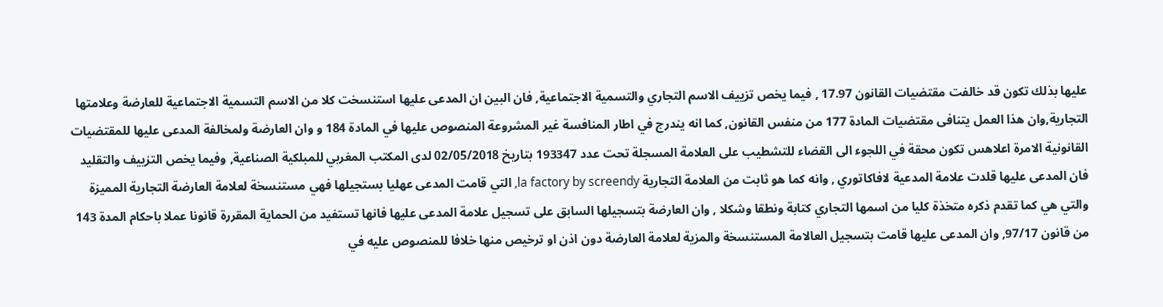عليها بذلك تكون قد خالفت مقتضيات القانون 17.97 , فيما يخص تزييف الاسم التجاري والتسمية الاجتماعية, فان البين ان المدعى عليها استنسخت كلا من الاسم التسمية الاجتماعية للعارضة وعلامتها التجارية,وان هذا العمل يتنافى مقتضيات المادة 177 من منفس القانون, كما انه يندرج في اطار المنافسة غير المشروعة المنصوص عليها في المادة 184 و وان العارضة ولمخالفة المدعى عليها للمقتضيات القانونية الامرة اعلاهس تكون محقة في اللجوء الى القضاء للتشطيب على العلامة المسجلة تحت عدد 193347 بتاريخ 02/05/2018 لدى المكتب المغربي للمبلكية الصناعية, وفيما يخص التزييف والتقليد فان المدعى عليها قلدت علامة المدعية لافاكاتوري , وانه كما هو ثابت من العلامة التجارية la factory by screendy, التي قامت المدعى عهليا بستجيلها فهي مستنسخة لعلامة العارضة التجارية المميزة والتي هي كما تقدم ذكره متخذة كليا من اسمها التجاري كتابة ونطقا وشكلا , وان العارضة بتسجيلها السابق على تسجيل علامة المدعى عليها فانها تستفيد من الحماية المقررة قانونا عملا باحكام المدة 143 من قانون 97/17, وان المدعى عليها قامت بتسجيل العالامة المستنسخة والمزية لعلامة العارضة دون اذن او ترخيص منها خلافا للمنصوص عليه في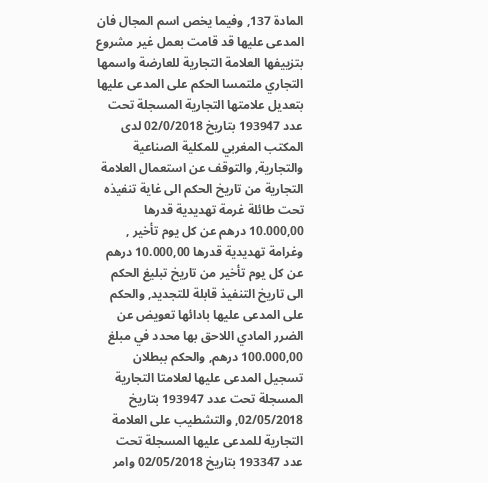المادة 137, وفيما يخص اسم المجال فان المدعى عليها قد قامت بعمل غير مشروع بتزييفها العلامة التجارية للعارضة واسمها التجاري ملتمسا الحكم على المدعى عليها بتعديل علامتها التجارية المسجلة تحت عدد 193947 بتاريخ 02/0/2018 لدى المكتب المغربي للمكلية الصناعية والتجارية, والتوقف عن استعمال العلامة التجارية من تاريخ الحكم الى غاية تنفيذه تحت طائلة غرمة تهديدية قدرها 10.000,00 درهم عن كل يوم تأخير , وغرامة تهديدية قدرها 10.000,00 درهم عن كل يوم تأخير من تاريخ تبليغ الحكم الى تاريخ التنفيذ قابلة للتجديد, والحكم على المدعى عليها بادائها تعويض عن الضرر المادي اللاحق بها محدد في مبلغ 100.000,00 درهم, والحكم ببطلان تسجيل المدعى عليها لعلامتا التجارية المسجلة تحت عدد 193947 بتاريخ 02/05/2018, والتشطيب على العلامة التجارية للمدعى عليها المسجلة تحت عدد 193347 بتاريخ 02/05/2018 وامر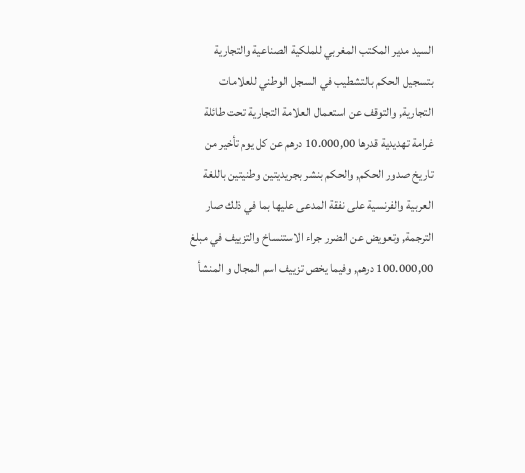السيد مدير المكتب المغربي للملكية الصناعية والتجارية بتسجيل الحكم بالتشطيب في السجل الوطني للعلامات التجارية, والتوقف عن استعمال العلامة التجارية تحت طائلة غرامة تهديدية قدرها 10.000,00 درهم عن كل يوم تأخير من تاريخ صدور الحكم, والحكم بنشر بجريديتين وطنيتين باللغة العربية والفرنسية على نفقة المدعى عليها بما في ذلك صار الترجمة, وتعويض عن الضرر جراء الاستنساخ والتزييف في مبلغ 100.000,00 درهم, وفيما يخص تزييف اسم المجال و المنشأ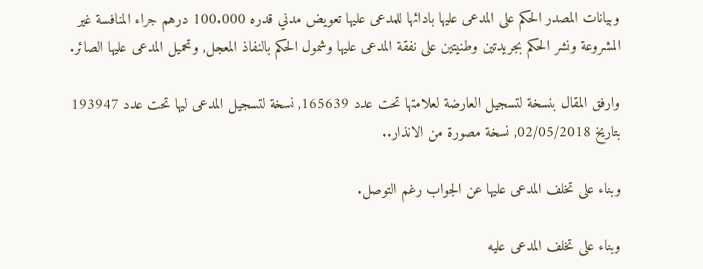وبيانات المصدر الحكم على المدعى عليها بادائها للمدعى عليها تعويض مدني قدره 100.000 درهم جراء المنافسة غير المشروعة ونشر الحكم بجريدتين وطنيتين على نفقة المدعى عليها وشمول الحكم بالنفاذ المعجل, وتحميل المدعى عليها الصائر.

وارفق المقال بنسخة لتسجيل العارضة لعلامتها تحت عدد 165639, نسخة لتسجيل المدعى ليها تحت عدد 193947 بتاريخ 02/05/2018, نسخة مصورة من الانذار..

وبناء على تخلف المدعى عليها عن الجواب رغم التوصل.

وبناء على تخلف المدعى عليه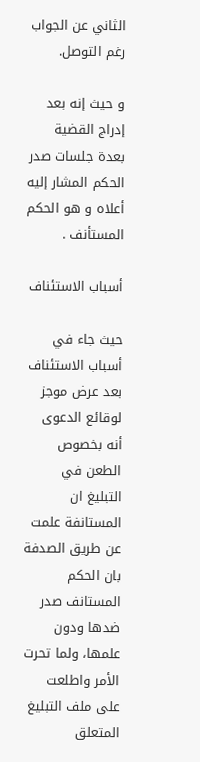الثاني عن الجواب رغم التوصل.

و حيث إنه بعد إدراج القضية بعدة جلسات صدر الحكم المشار إليه أعلاه و هو الحكم المستأنف .

أسباب الاستئناف

حيث جاء في أسباب الاستئناف بعد عرض موجز لوقائع الدعوى أنه بخصوص الطعن في التبليغ ان المستانفة علمت عن طريق الصدفة بان الحكم المستانف صدر ضدها ودون علمها، ولما تحرت الأمر واطلعت على ملف التبليغ المتعلق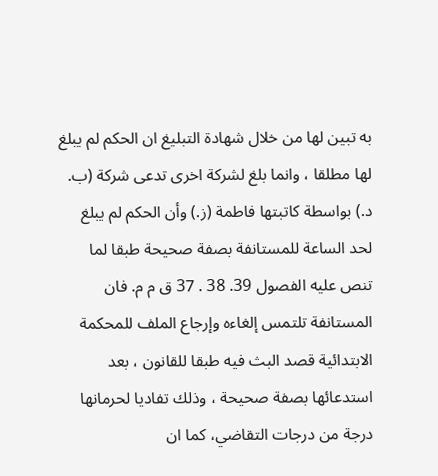به تبین لها من خلال شهادة التبليغ ان الحكم لم يبلغ لها مطلقا ، وانما بلغ لشركة اخرى تدعى شركة (ب. د.) بواسطة كاتبتها فاطمة (ز.) وأن الحكم لم يبلغ لحد الساعة للمستانفة بصفة صحيحة طبقا لما تنص عليه الفصول 39. 38 . 37 ق م م. فان المستانفة تلتمس إلغاءه وإرجاع الملف للمحكمة الابتدائية قصد البث فيه طبقا للقانون ، بعد استدعائها بصفة صحيحة ، وذلك تفاديا لحرمانها درجة من درجات التقاضي، كما ان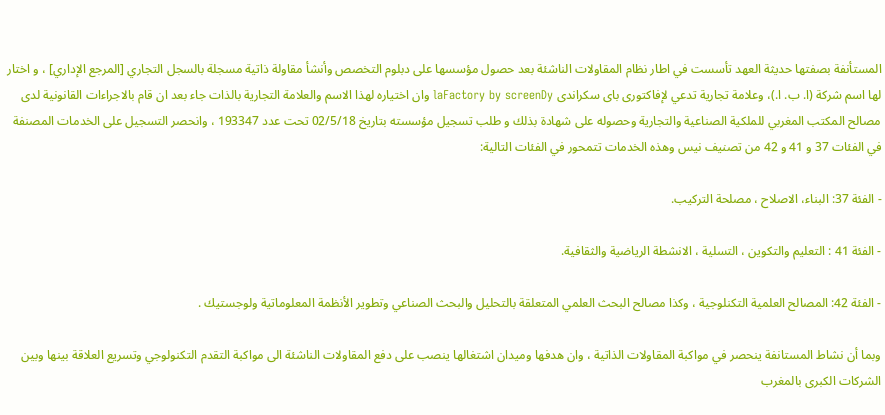المستأنفة بصفتها حديثة العهد تأسست في اطار نظام المقاولات الناشئة بعد حصول مؤسسها على دبلوم التخصص وأنشأ مقاولة ذاتية مسجلة بالسجل التجاري [المرجع الإداري] ، و اختار لها اسم شركة (ا. ب. ا.)، وعلامة تجارية تدعي لإفاکتوری بای سکراندی laFactory by screenDy وان اختياره لهذا الاسم والعلامة التجارية بالذات جاء بعد ان قام بالاجراءات القانونية لدى مصالح المكتب المغربي للملكية الصناعية والتجارية وحصوله على شهادة بذلك و طلب تسجيل مؤسسته بتاريخ 02/5/18 تحت عدد 193347 ، وانحصر التسجيل على الخدمات المصنفة في الفئات 37 و 41 و 42 من تصنيف نیس وهذه الخدمات تتمحور في الفئات التالية:

- الفئة 37: البناء، الاصلاح ، مصلحة التركيب.

- الفئة 41 : التعليم والتكوين ، التسلية ، الانشطة الرياضية والثقافية.

- الفئة 42: المصالح العلمية التكنلوجية ، وكذا مصالح البحث العلمي المتعلقة بالتحليل والبحث الصناعي وتطوير الأنظمة المعلوماتية ولوجستيك .

وبما أن نشاط المستانفة ينحصر في مواكبة المقاولات الذاتية ، وان هدفها ومیدان اشتغالها ينصب على دفع المقاولات الناشئة الى مواكبة التقدم التكنولوجي وتسريع العلاقة بينها وبين الشركات الكبرى بالمغرب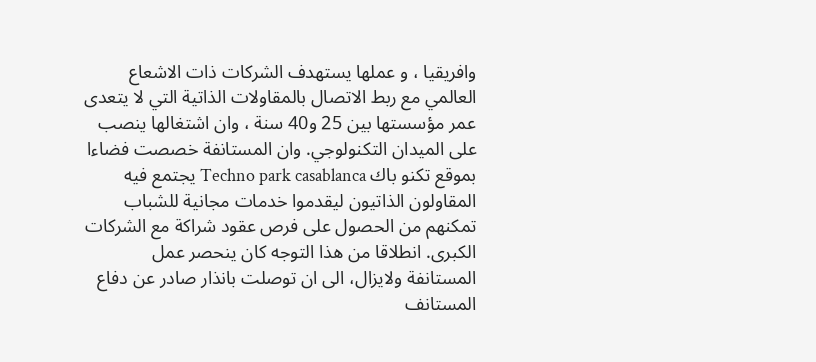وافريقيا ، و عملها يستهدف الشركات ذات الاشعاع العالمي مع ربط الاتصال بالمقاولات الذاتية التي لا يتعدى عمر مؤسستها بين 25 و40 سنة ، وان اشتغالها ينصب على الميدان التكنولوجي. وان المستانفة خصصت فضاءا بموقع تكنو باك Techno park casablanca يجتمع فيه المقاولون الذاتيون ليقدموا خدمات مجانية للشباب تمكنهم من الحصول على فرص عقود شراكة مع الشركات الكبرى. انطلاقا من هذا التوجه كان ينحصر عمل المستانفة ولايزال، الى ان توصلت بانذار صادر عن دفاع المستانف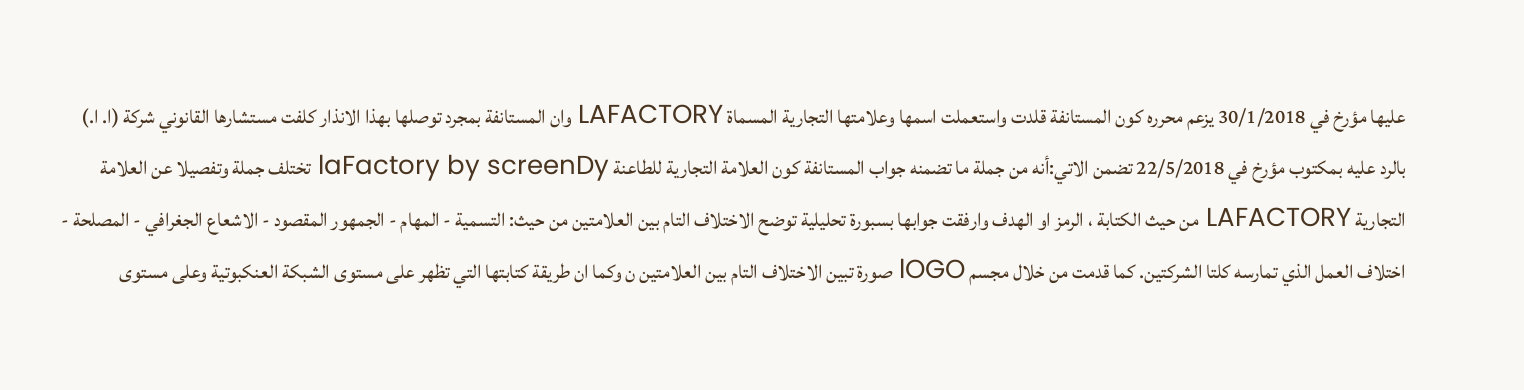عليها مؤرخ في 30/1/2018 يزعم محرره كون المستانفة قلدت واستعملت اسمها وعلامتها التجارية المسماة LAFACTORY وان المستانفة بمجرد توصلها بهذا الانذار كلفت مستشارها القانوني شركة (ا. ا.) بالرد عليه بمكتوب مؤرخ في 22/5/2018 تضمن الاتي:أنه من جملة ما تضمنه جواب المستانفة كون العلامة التجارية للطاعنة laFactory by screenDy تختلف جملة وتفصيلا عن العلامة التجارية LAFACTORY من حيث الكتابة ، الرمز او الهدف وارفقت جوابها بسبورة تحليلية توضح الاختلاف التام بين العلامتين من حيث: التسمية - المهام - الجمهور المقصود - الاشعاع الجغرافي - المصلحة - اختلاف العمل الذي تمارسه كلتا الشركتين. كما قدمت من خلال مجسم lOGO صورة تبين الاختلاف التام بين العلامتين ن وكما ان طريقة كتابتها التي تظهر على مستوى الشبكة العنكبوتية وعلى مستوى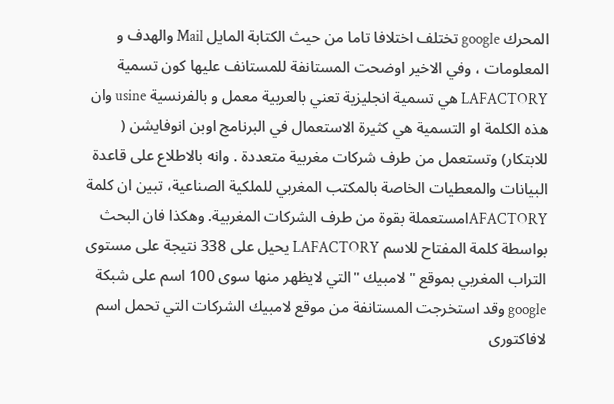المحرك google تختلف اختلافا تاما من حيث الكتابة المايل Mail والهدف و المعلومات ، وفي الاخير اوضحت المستانفة للمستانف عليها كون تسمية LAFACTORY هي تسمية انجليزية تعني بالعربية معمل و بالفرنسية usine وان هذه الكلمة او التسمية هي كثيرة الاستعمال في البرنامج اوبن انوفایشن ( للابتكار) وتستعمل من طرف شركات مغربية متعددة . وانه بالاطلاع على قاعدة البيانات والمعطيات الخاصة بالمكتب المغربي للملكية الصناعية، تبين ان كلمة AFACTORYامستعملة بقوة من طرف الشركات المغربية. وهكذا فان البحث بواسطة كلمة المفتاح للاسم LAFACTORY يحيل على 338 نتيجة على مستوى التراب المغربي بموقع " لامبيك "التي لايظهر منها سوى 100 اسم على شبكة google وقد استخرجت المستانفة من موقع لامبيك الشركات التي تحمل اسم لافاکتوری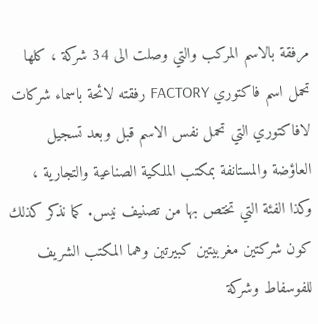مرفقة بالاسم المركب والتي وصلت الى 34 شركة ، كلها تحمل اسم فاکتوري FACTORY رفقته لائحة باسماء شركات لافاكتوري التي تحمل نفس الاسم قبل وبعد تسجيل العاؤضة والمستانفة بمكتب الملكية الصناعية والتجارية ، وكذا الفئة التي تختص بها من تصنيف نیس. كما نذكر كذلك كون شرکتين مغربيتين كبيرتين وهما المكتب الشريف للفوسفاط وشركة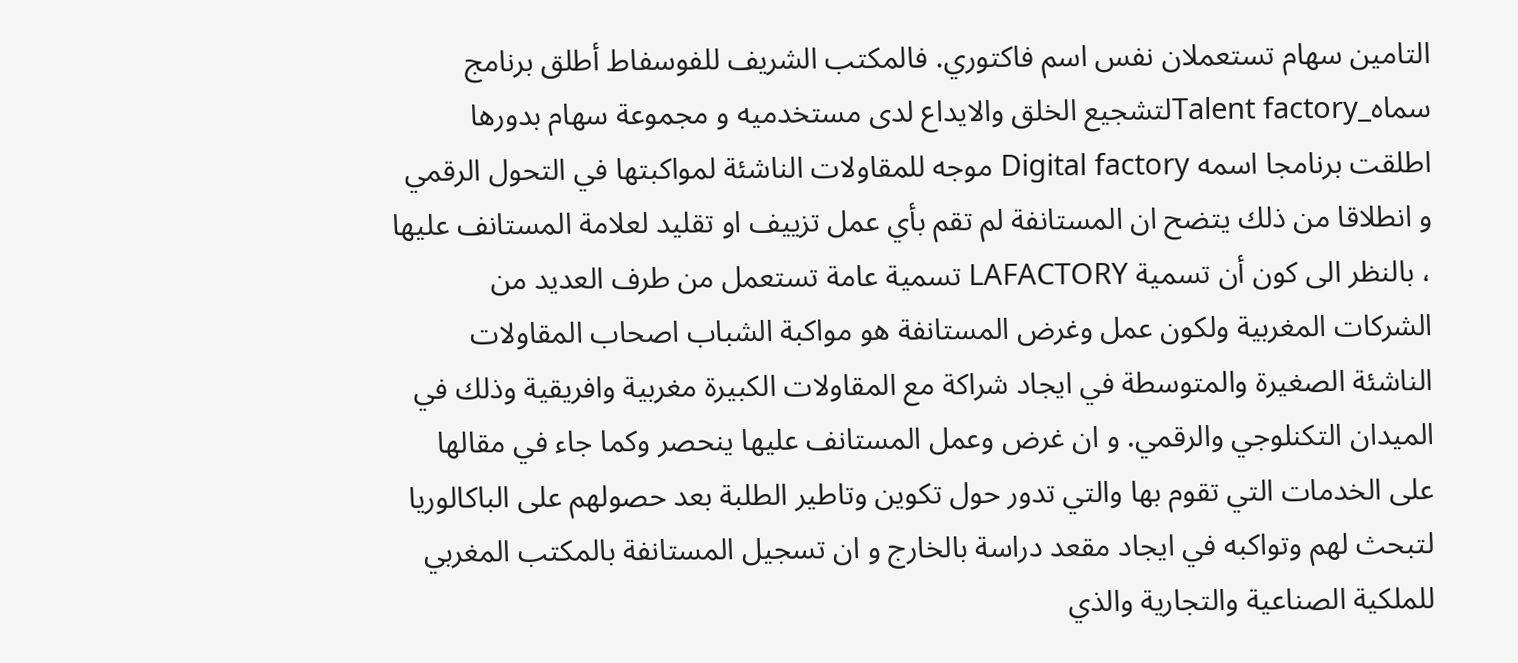التامین سهام تستعملان نفس اسم فاکتوري. فالمكتب الشريف للفوسفاط أطلق برنامج سماه_Talent factoryلتشجيع الخلق والايداع لدى مستخدميه و مجموعة سهام بدورها اطلقت برنامجا اسمه Digital factory موجه للمقاولات الناشئة لمواكبتها في التحول الرقمي و انطلاقا من ذلك يتضح ان المستانفة لم تقم بأي عمل تزييف او تقليد لعلامة المستانف عليها ، بالنظر الى كون أن تسمية LAFACTORY تسمية عامة تستعمل من طرف العديد من الشركات المغربية ولکون عمل وغرض المستانفة هو مواكبة الشباب اصحاب المقاولات الناشئة الصغيرة والمتوسطة في ايجاد شراكة مع المقاولات الكبيرة مغربية وافريقية وذلك في الميدان التكنلوجي والرقمي. و ان غرض وعمل المستانف عليها ينحصر وكما جاء في مقالها على الخدمات التي تقوم بها والتي تدور حول تكوين وتاطير الطلبة بعد حصولهم على الباكالوريا لتبحث لهم وتواكبه في ايجاد مقعد دراسة بالخارج و ان تسجيل المستانفة بالمكتب المغربي للملكية الصناعية والتجارية والذي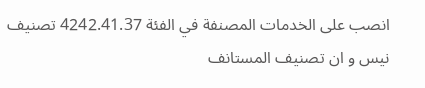انصب على الخدمات المصنفة في الفئة 4242.41.37 تصنیف نیس و ان تصنيف المستانف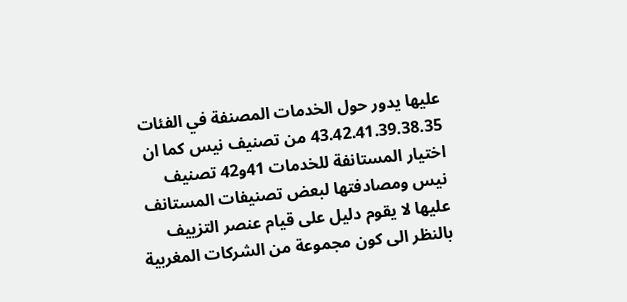عليها يدور حول الخدمات المصنفة في الفئات 43.42.41.39.38.35 من تصنيف نیس كما ان اختيار المستانفة للخدمات 41و42 تصنیف نیس ومصادفتها لبعض تصنيفات المستانف عليها لا يقوم دليل على قيام عنصر التزييف بالنظر الى كون مجموعة من الشركات المغربية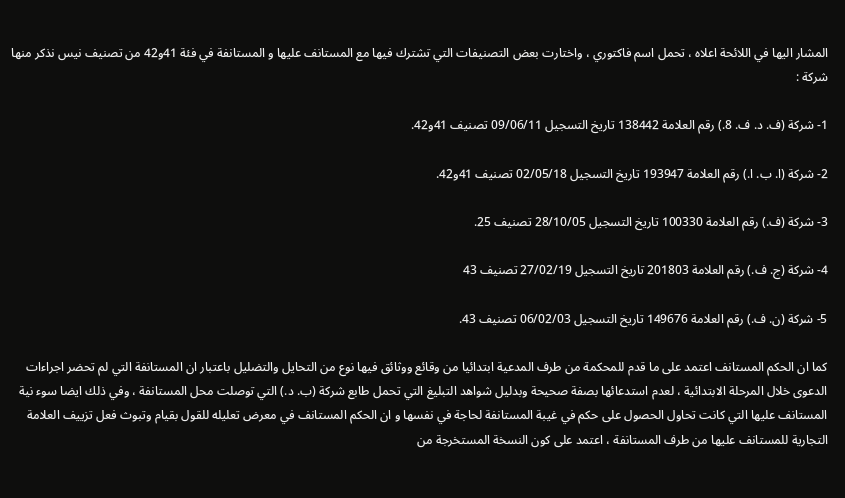المشار اليها في اللائحة اعلاه ، تحمل اسم فاكتوري ، واختارت بعض التصنيفات التي تشترك فيها مع المستانف عليها و المستانفة في فئة 41و42 من تصنيف نیس نذكر منها شركة :

1- شركة (ف. د. ف. 8.) رقم العلامة 138442 تاريخ التسجيل 09/06/11 تصنيف 41و42.

2- شركة (ا. ب. ا.) رقم العلامة 193947 تاريخ التسجيل 02/05/18 تصنيف 41و42.

3- شركة (ف.) رقم العلامة 100330 تاريخ التسجيل 28/10/05 تصنيف 25.

4- شركة (ج. ف.) رقم العلامة 201803 تاريخ التسجيل 27/02/19 تصنيف 43

5- شركة (ن. ف.) رقم العلامة 149676 تاريخ التسجيل 06/02/03 تصنيف 43.

كما ان الحكم المستانف اعتمد على ما قدم للمحكمة من طرف المدعية ابتدائيا من وقائع ووثائق فيها نوع من التحايل والتضليل باعتبار ان المستانفة التي لم تحضر اجراءات الدعوى خلال المرحلة الابتدائية ، لعدم استدعائها بصفة صحيحة وبدليل شواهد التبليغ التي تحمل طابع شركة (ب. د.) التي توصلت محل المستانفة ، وفي ذلك ايضا سوء نية المستانف عليها التي كانت تحاول الحصول على حكم في غيبة المستانفة لحاجة في نفسها و ان الحكم المستانف في معرض تعليله للقول بقيام وتبوث فعل تزييف العلامة التجارية للمستانف عليها من طرف المستانفة ، اعتمد على كون النسخة المستخرجة من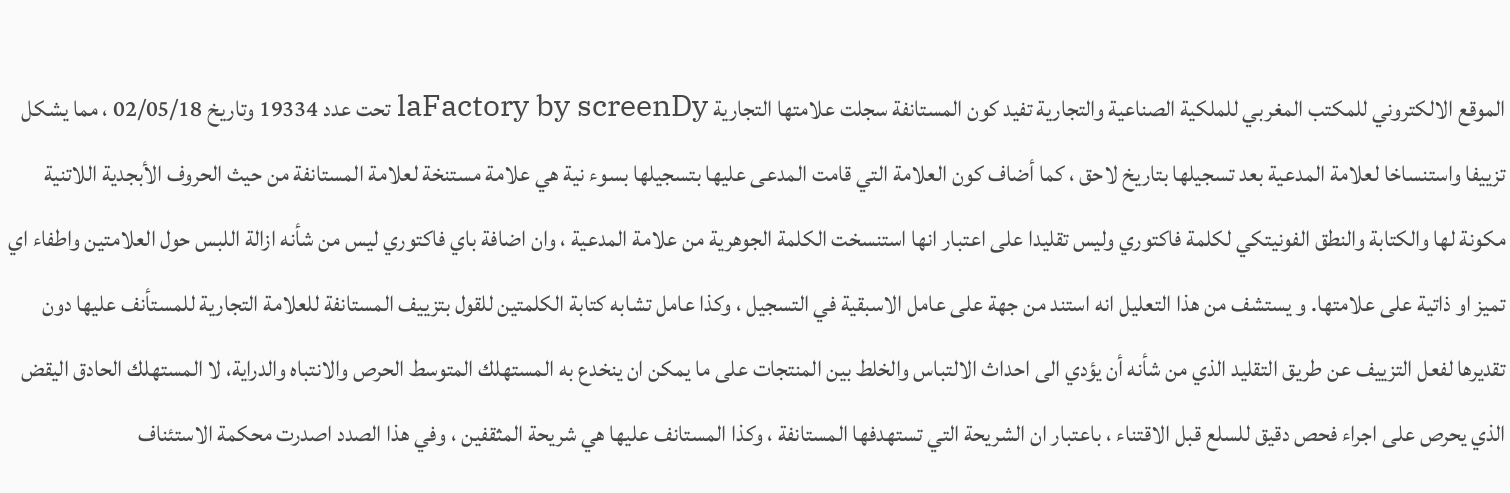الموقع الالكتروني للمكتب المغربي للملكية الصناعية والتجارية تفيد كون المستانفة سجلت علامتها التجارية laFactory by screenDy تحت عدد 19334 وتاريخ 02/05/18 ، مما يشكل تزييفا واستنساخا لعلامة المدعية بعد تسجيلها بتاريخ لاحق ، كما أضاف كون العلامة التي قامت المدعى عليها بتسجيلها بسوء نية هي علامة مستنخة لعلامة المستانفة من حيث الحروف الأبجدية اللاتنية مكونة لها والكتابة والنطق الفونيتكي لكلمة فاكتوري وليس تقليدا على اعتبار انها استنسخت الكلمة الجوهرية من علامة المدعية ، وان اضافة باي فاکتوري ليس من شأنه ازالة اللبس حول العلامتين واطفاء اي تميز او ذاتية على علامتها. و يستشف من هذا التعليل انه استند من جهة على عامل الاسبقية في التسجيل ، وكذا عامل تشابه كتابة الكلمتين للقول بتزييف المستانفة للعلامة التجارية للمستأنف عليها دون تقديرها لفعل التزييف عن طريق التقليد الذي من شأنه أن يؤدي الى احداث الالتباس والخلط بين المنتجات على ما يمكن ان ينخدع به المستهلك المتوسط الحرص والانتباه والدراية، لا المستهلك الحادق اليقض الذي يحرص على اجراء فحص دقيق للسلع قبل الاقتناء ، باعتبار ان الشريحة التي تستهدفها المستانفة ، وكذا المستانف عليها هي شريحة المثقفين ، وفي هذا الصدد اصدرت محكمة الاستئناف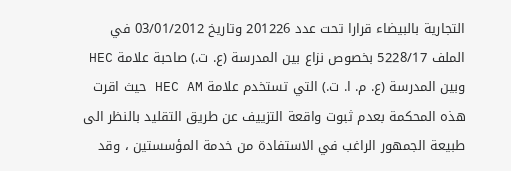التجارية بالبيضاء قرارا تحت عدد 201226 وتاريخ 03/01/2012 في الملف 5228/17 بخصوص نزاع بين المدرسة (ع. ت.) صاحبة علامة HEC وبين المدرسة (ع. م. ا. ت.) التي تستخدم علامة HEC AM حيث اقرت هذه المحكمة بعدم ثبوت واقعة التزييف عن طريق التقليد بالنظر الى طبيعة الجمهور الراغب في الاستفادة من خدمة المؤسستين ، وقد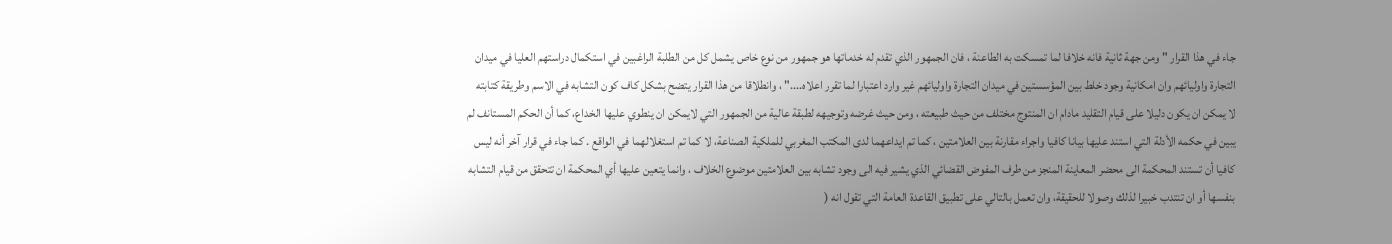جاء في هذا القرار " ومن جهة ثانية فانه خلافا لما تمسكت به الطاعنة ، فان الجمهور الذي تقدم له خدماتها هو جمهور من نوع خاص يشمل كل من الطلبة الراغبين في استكمال دراستهم العليا في ميدان التجارة واوليائهم وان امكانية وجود خلط بين المؤسستين في ميدان التجارة واوليائهم غير وارد اعتبارا لما تقرر اعلاه...." ، وانطلاقا من هذا القرار يتضح بشكل كاف کون التشابه في الاسم وطريقة كتابته لا يمكن ان يكون دليلا على قيام التقليد مادام ان المنتوج مختلف من حيث طبيعته ، ومن حيث غرضه وتوجيهه لطبقة عالية من الجمهور التي لايمكن ان ينطوي عليها الخداع، كما أن الحكم المستانف لم يبين في حكمه الأدلة التي استند عليها بيانا كافيا واجراء مقارنة بين العلامتين ، كما تم ايداعهما لدى المكتب المغربي للملكية الصناعة، لا كما تم استغلالهما في الواقع . كما جاء في قرار آخر أنه ليس كافيا أن تستند المحكمة الى محضر المعاينة المنجز من طرف المفوض القضائي الذي يشير فيه الى وجود تشابه بين العلامتين موضوع الخلاف ، وانما يتعين عليها أي المحكمة ان تتحقق من قيام التشابه بنفسها أو ان تنتدب خبيرا لذلك وصولا للحقيقة، وان تعمل بالتالي على تطبيق القاعدة العامة التي تقول انه (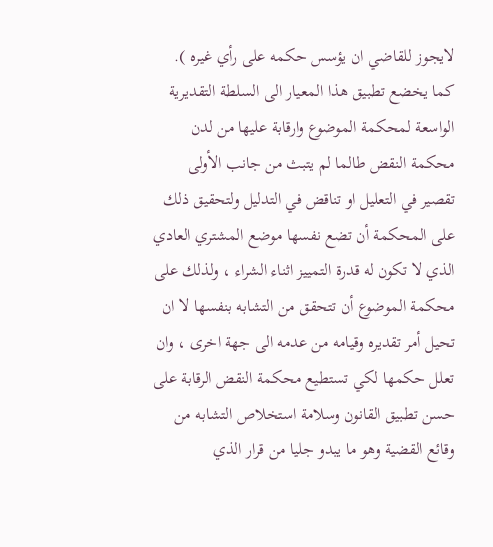لايجوز للقاضي ان يؤسس حكمه على رأي غيره ). كما يخضع تطبيق هذا المعيار الى السلطة التقديرية الواسعة لمحكمة الموضوع وارقابة عليها من لدن محكمة النقض طالما لم يتبث من جانب الأولى تقصير في التعليل او تناقض في التدليل ولتحقيق ذلك على المحكمة أن تضع نفسها موضع المشتري العادي الذي لا تكون له قدرة التمييز اثناء الشراء ، ولذلك على محكمة الموضوع أن تتحقق من التشابه بنفسها لا ان تحيل أمر تقديره وقيامه من عدمه الى جهة اخرى ، وان تعلل حكمها لكي تستطيع محكمة النقض الرقابة على حسن تطبيق القانون وسلامة استخلاص التشابه من وقائع القضية وهو ما يبدو جليا من قرار الذي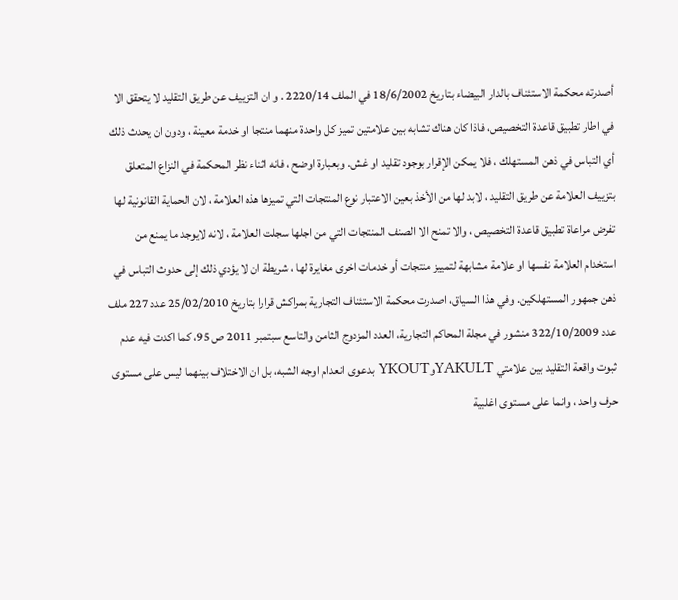أصدرته محكمة الاستئناف بالدار البيضاء بتاريخ 18/6/2002 في الملف 2220/14 . و ان التزييف عن طريق التقليد لا يتحقق الا في اطار تطبيق قاعدة التخصيص، فاذا كان هناك تشابه بين علامتين تميز كل واحدة منهما منتجا او خدمة معينة ، ودون ان يحدث ذلك أي التباس في ذهن المستهلك ، فلا يمكن الإقرار بوجود تقلید او غش. وبعبارة اوضح ، فانه اثناء نظر المحكمة في النزاع المتعلق بتزييف العلامة عن طريق التقليد ، لابد لها من الأخذ بعين الاعتبار نوع المنتجات التي تميزها هذه العلامة ، لان الحماية القانونية لها تفرض مراعاة تطبيق قاعدة التخصيص ، والا تمنح الا الصنف المنتجات التي من اجلها سجلت العلامة ، لانه لايوجد ما يمنع من استخدام العلامة نفسها او علامة مشابهة لتمییز منتجات أو خدمات اخرى مغايرة لها ، شريطة ان لا يؤدي ذلك إلى حدوث التباس في ذهن جمهور المستهلكين. وفي هذا السياق، اصدرت محكمة الاستئناف التجارية بمراكش قرارا بتاريخ 25/02/2010 عدد 227 ملف عدد 322/10/2009 منشور في مجلة المحاكم التجارية، العدد المزدوج الثامن والتاسع سبتمبر 2011 ص 95، كما اكدت فيه عدم ثبوت واقعة التقليد بين علامتي YAKULTوYKOUT بدعوى انعدام اوجه الشبه، بل ان الاختلاف بينهما ليس على مستوى حرف واحد ، وانما على مستوى اغلبية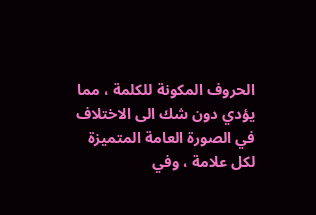الحروف المكونة للكلمة ، مما يؤدي دون شك الى الاختلاف في الصورة العامة المتميزة لكل علامة ، وفي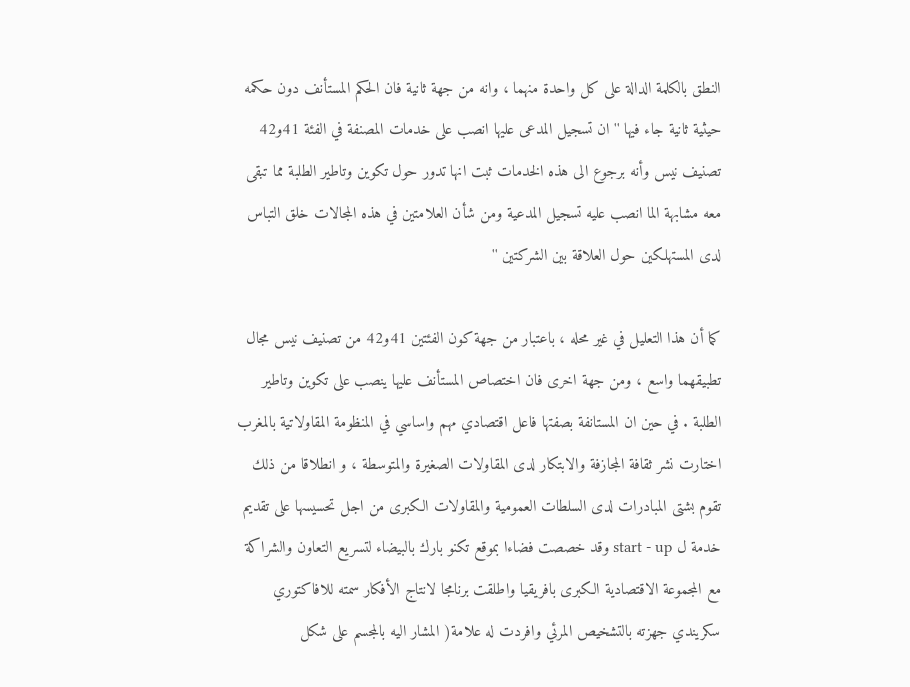النطق بالكلمة الدالة على كل واحدة منهما ، وانه من جهة ثانية فان الحكم المستأنف دون حكمه حيثية ثانية جاء فيها '' ان تسجيل المدعى عليها انصب على خدمات المصنفة في الفئة 41و42 تصنیف نیس وأنه برجوع الى هذه الخدمات ثبت انها تدور حول تكوين وتاطير الطلبة مما تبقى معه مشابهة الما انصب عليه تسجيل المدعية ومن شأن العلامتين في هذه المجالات خلق التباس لدی المستهلكين حول العلاقة بين الشركتين ''

كما أن هذا التعليل في غير محله ، باعتبار من جهة كون الفئتين 41و42 من تصنيف نیس مجال تطبيقهما واسع ، ومن جهة اخرى فان اختصاص المستأنف عليها ينصب على تكوين وتاطير الطلبة . في حين ان المستانفة بصفتها فاعل اقتصادي مهم واساسي في المنظومة المقاولاتية بالمغرب اختارت نشر ثقافة المجازفة والابتكار لدى المقاولات الصغيرة والمتوسطة ، و انطلاقا من ذلك تقوم بشتى المبادرات لدى السلطات العمومية والمقاولات الكبرى من اجل تحسيسها على تقديم خدمة ل start - up وقد خصصت فضاءا بموقع تكنو بارك بالبيضاء لتسريع التعاون والشراكة مع المجموعة الاقتصادية الكبرى بافريقيا واطلقت برنامجا لانتاج الأفكار سمته للافاكتوري سکریندي جهزته بالتشخيص المرئي وافردت له علامة( المشار اليه بالمجسم على شكل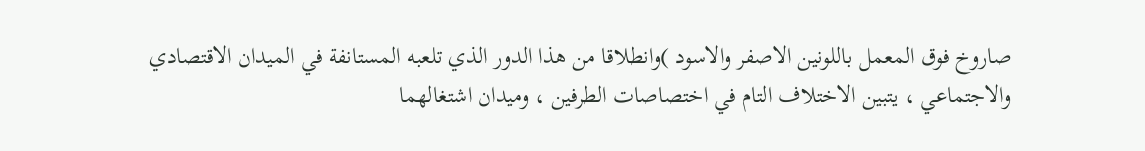صاروخ فوق المعمل باللونين الاصفر والاسود )وانطلاقا من هذا الدور الذي تلعبه المستانفة في الميدان الاقتصادي والاجتماعي ، يتبين الاختلاف التام في اختصاصات الطرفين ، ومیدان اشتغالهما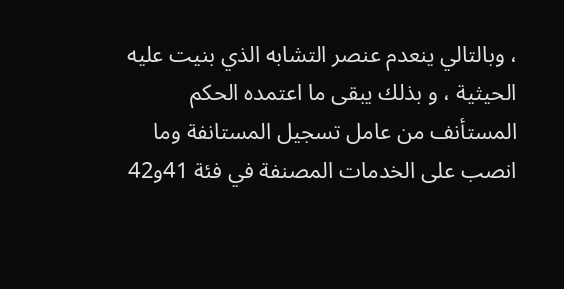، وبالتالي ينعدم عنصر التشابه الذي بنيت عليه الحيثية ، و بذلك يبقى ما اعتمده الحكم المستأنف من عامل تسجيل المستانفة وما انصب على الخدمات المصنفة في فئة 41و42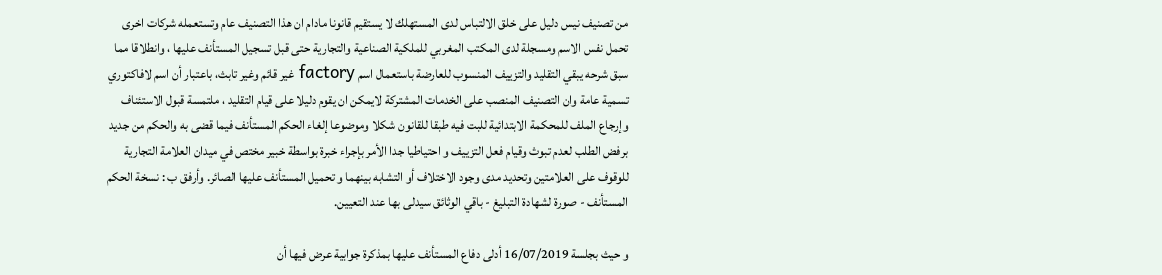من تصنيف نیس دليل على خلق الالتباس لدى المستهلك لا یستقیم قانونا مادام ان هذا التصنيف عام وتستعمله شركات اخرى تحمل نفس الاسم ومسجلة لدى المكتب المغربي للملكية الصناعية والتجارية حتى قبل تسجيل المستأنف عليها ، وانطلاقا مما سبق شرحه يبقي التقليد والتزييف المنسوب للعارضة باستعمال اسم factory غیر قائم وغير تابث، باعتبار أن اسم لافاكتوري تسمية عامة وان التصنيف المنصب على الخدمات المشتركة لايمكن ان يقوم دليلا على قيام التقليد ، ملتمسة قبول الاستئناف وإرجاع الملف للمحكمة الابتدائية للبت فيه طبقا للقانون شكلا وموضوعا إلغاء الحكم المستأنف فيما قضى به والحكم من جديد برفض الطلب لعدم تبوث وقيام فعل التزييف و احتياطيا جدا الأمر بإجراء خبرة بواسطة خبير مختص في ميدان العلامة التجارية للوقوف على العلامتين وتحديد مدى وجود الاختلاف أو التشابه بينهما و تحميل المستأنف عليها الصائر. وأرفق ب : نسخة الحكم المستأنف - صورة لشهادة التبليغ - باقي الوثائق سيدلى بها عند التعيين.

و حيث بجلسة 16/07/2019 أدلى دفاع المستأنف عليها بمذكرة جوابية عرض فيها أن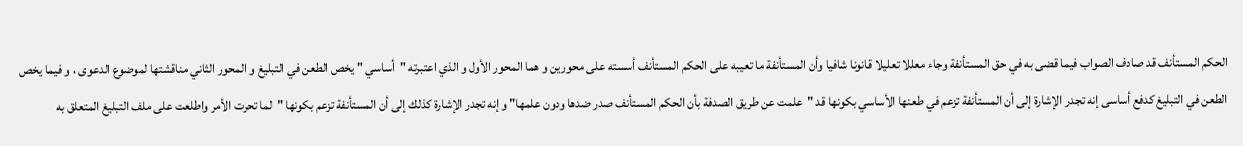الحكم المستأنف قد صادف الصواب فيما قضى به في حق المستأنفة وجاء معللا تعليلا قانونا شافيا وأن المستأنفة ما تعيبه على الحكم المستأنف أسسته على محورين و هما المحور الأول و الذي اعتبرته "أساسي " يخص الطعن في التبليغ و المحور الثاني مناقشتها لموضوع الدعوى ، و فيما يخص الطعن في التبليغ كدفع أساسی إنه تجدر الإشارة إلى أن المستأنفة تزعم في طعنها الأساسي بكونها قد "علمت عن طريق الصدفة بأن الحكم المستأنف صدر ضدها ودون علمها" و إنه تجدر الإشارة كذلك إلى أن المستأنفة تزعم بكونها "لما تحرت الأمر واطلعت على ملف التبليغ المتعلق به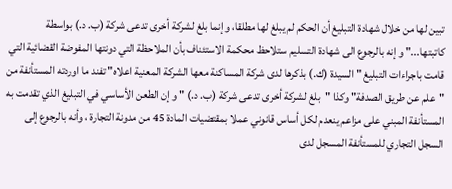تبين لها من خلال شهادة التبليغ أن الحكم لم يبلغ لها مطلقا، وإنما بلغ لشركة أخرى تدعى شركة (ب. د.) بواسطة كاتبتها..." و إنه بالرجوع الى شهادة التسليم ستلاحظ محكمة الاستئناف بأن الملاحظة التي دونتها المفوضة القضائية التي قامت باجراءات التبليغ " السيدة (ك.) بذكرها لدى شركة المساكنة معها الشركة المعنية اعلاه" تفند ما اوردته المستأنفة من "علم عن طريق الصدفة" وكذا "بلغ لشركة أخرى تدعى شركة (ب. د.) " و إن الطعن الأساسي في التبليغ الذي تقدمت به المستأنفة المبني على مزاعم ينعدم لكل أساس قانوني عملا بمقتضيات المادة 45 من مدونة التجارة ، وأنه بالرجوع إلى السجل التجاري للمستأنفة المسجل لدى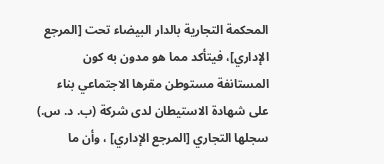المحكمة التجارية بالدار البيضاء تحت [المرجع الإداري]، فيتأكد مما هو مدون به كون المستانفة مستوطن مقرها الاجتماعي بناء على شهادة الاستيطان لدى شركة (ب. د. س.) سجلها التجاري [المرجع الإداري] ، وأن ما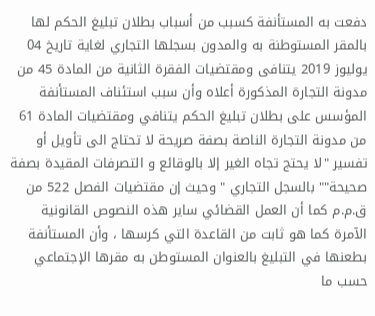دفعت به المستأنفة كسبب من أسباب بطلان تبليغ الحكم لها بالمقر المستوطنة به والمدون بسجلها التجاري لغاية تاريخ 04 يوليوز 2019 يتنافى ومقتضيات الفقرة الثانية من المادة 45 من مدونة التجارة المذكورة أعلاه وأن سبب استئناف المستأنفة المؤسس على بطلان تبليغ الحكم يتنافي ومقتضيات المادة 61 من مدونة التجارة الناصة بصفة صريحة لا تحتاج الى تأويل أو تفسير "لا يحتج تجاه الغير إلا بالوقائع و التصرفات المقيدة بصفة صحيحة"" بالسجل التجاري " وحيث إن مقتضيات الفصل 522 من ق.م.م كما أن العمل القضائي ساير هذه النصوص القانونية الآمرة كما هو ثابت من القاعدة التي كرسها ، وأن المستأنفة بطعنها في التبليغ بالعنوان المستوطن به مقرها الإجتماعي حسب ما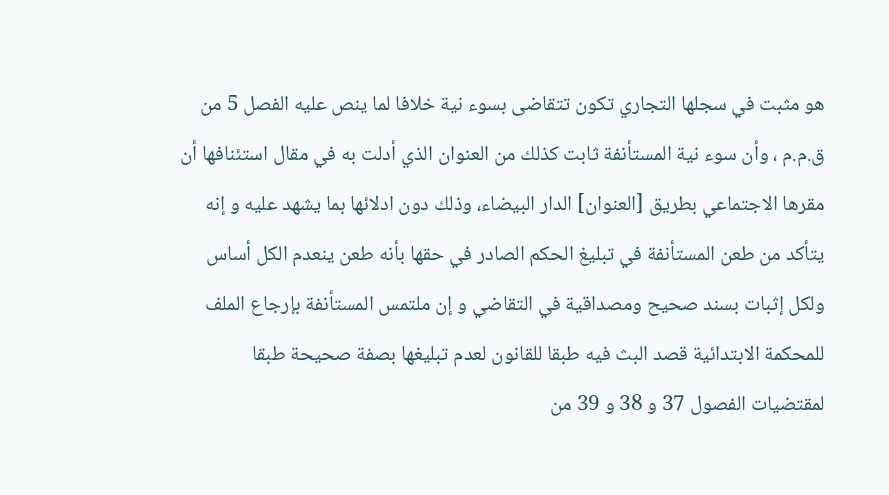هو مثبت في سجلها التجاري تكون تتقاضی بسوء نية خلافا لما ينص عليه الفصل 5 من ق.م.م ، وأن سوء نية المستأنفة ثابت كذلك من العنوان الذي أدلت به في مقال استئنافها أن مقرها الاجتماعي بطريق [العنوان] الدار البيضاء، وذلك دون ادلائها بما يشهد عليه و إنه يتأكد من طعن المستأنفة في تبليغ الحكم الصادر في حقها بأنه طعن ينعدم الكل أساس ولكل إثبات بسند صحيح ومصداقية في التقاضي و إن ملتمس المستأنفة بإرجاع الملف للمحكمة الابتدائية قصد البث فيه طبقا للقانون لعدم تبليغها بصفة صحيحة طبقا لمقتضيات الفصول 37 و 38 و 39 من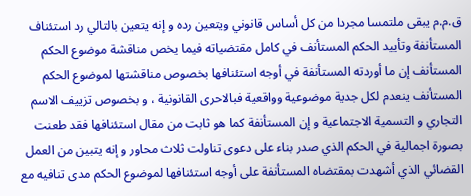ق.م.م يبقى ملتمسا مجردا من كل أساس قانوني ويتعين رده و إنه يتعين بالتالي رد استئناف المستأنفة وتأييد الحكم المستأنف في كامل مقتضياته فيما يخص مناقشة موضوع الحكم المستأنف إن ما أوردته المستأنفة في أوجه استئنافها بخصوص مناقشتها لموضوع الحكم المستأنف ينعدم لكل جدية موضوعية وواقعية فبالاحرى القانونية ، و بخصوص تزييف الاسم التجاري و التسمية الاجتماعية و إن المستأنفة كما هو ثابت من مقال استئنافها فقد طعنت بصورة اجمالية في الحكم الذي صدر بناء على دعوى تناولت ثلاث محاور و إنه يتبين من العمل القضائي الذي أشهدت بمقتضاه المستأنفة على أوجه استئنافها لموضوع الحكم مدى تنافيه مع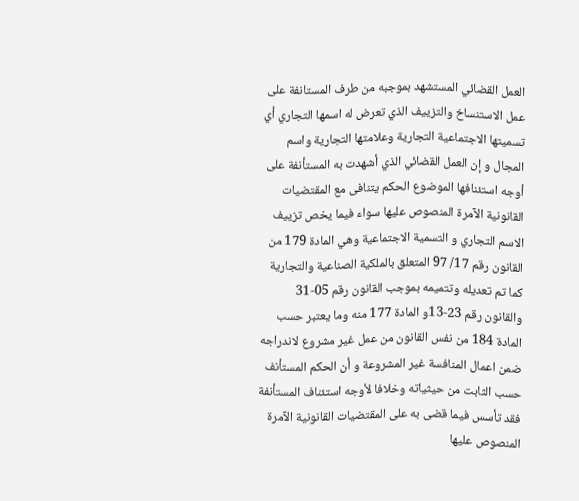العمل القضائي المستشهد بموجبه من طرف المستانفة على عمل الاستنساخ والتزييف الذي تعرض له اسمها التجاري أي تسميتها الاجتماعية التجارية وعلامتها التجارية واسم المجال و إن العمل القضائي الذي أشهدت به المستأنفة على أوجه استئنافها الموضوع الحكم يتنافى مع المقتضيات القانونية الآمرة المنصوص عليها سواء فيما يخص تزييف الاسم التجاري و التسمية الاجتماعية وهي المادة 179 من القانون رقم 17/ 97 المتعلق بالملكية الصناعية والتجارية كما تم تعديله وتتميمه بموجب القانون رقم 05-31 والقانون رقم 23-13و المادة 177 منه وما يعتبر حسب المادة 184 من نفس القانون من عمل غير مشروع لاندراجه ضمن اعمال المنافسة غير المشروعة و أن الحكم المستأنف حسب الثابت من حيثياته وخلافا لأوجه استئناف المستأنفة فقد تأسس فيما قضى به على المقتضيات القانونية الآمرة المنصوص عليها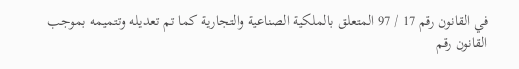في القانون رقم 17 / 97 المتعلق بالملكية الصناعية والتجارية كما تم تعديله وتتميمه بموجب القانون رقم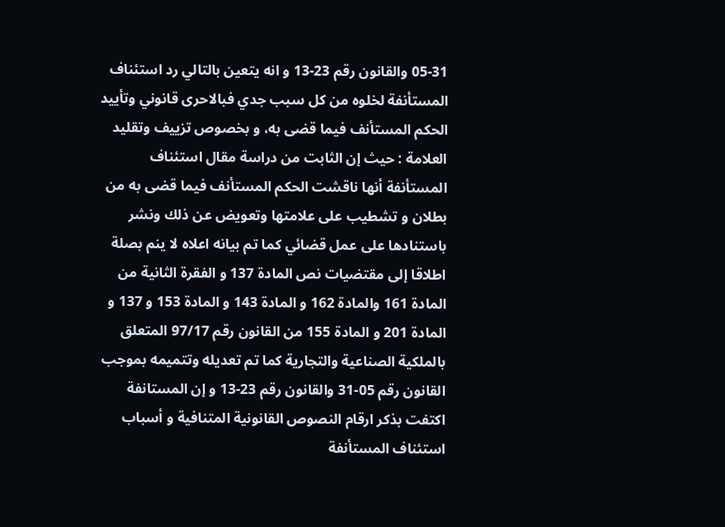05-31 والقانون رقم 23-13 و انه يتعين بالتالي رد استئناف المستأنفة لخلوه من كل سبب جدي فبالاحرى قانوني وتأييد الحكم المستأنف فيما قضى به، و بخصوص تزييف وتقليد العلامة : حيث إن الثابت من دراسة مقال استئناف المستأنفة أنها ناقشت الحكم المستأنف فيما قضی به من بطلان و تشطيب على علامتها وتعويض عن ذلك ونشر باستنادها على عمل قضائي كما تم بیانه اعلاه لا ينم بصلة اطلاقا إلى مقتضيات نص المادة 137 و الفقرة الثانية من المادة 161 والمادة 162 و المادة 143 و المادة 153 و 137 و المادة 201 و المادة 155 من القانون رقم 97/17 المتعلق بالملكية الصناعية والتجارية كما تم تعديله وتتميمه بموجب القانون رقم 05-31 والقانون رقم 23-13 و إن المستانفة اكتفت بذكر ارقام النصوص القانونية المتنافية و أسباب استئناف المستأنفة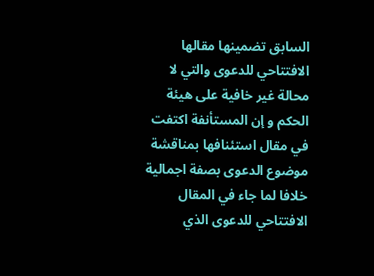السابق تضمينها مقالها الافتتاحي للدعوى والتي لا محالة غير خافية على هيئة الحكم و إن المستأنفة اكتفت في مقال استئنافها بمناقشة موضوع الدعوى بصفة اجمالية خلافا لما جاء في المقال الافتتاحي للدعوى الذي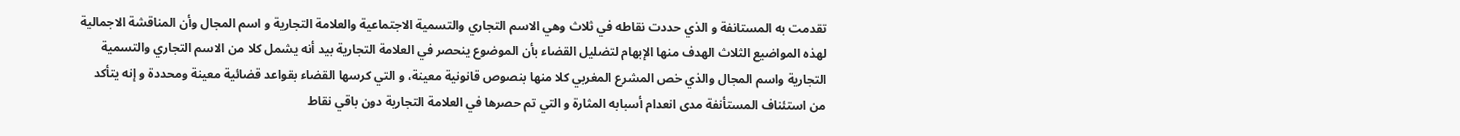تقدمت به المستانفة و الذي حددت نقاطه في ثلاث وهي الاسم التجاري والتسمية الاجتماعية والعلامة التجارية و اسم المجال وأن المناقشة الاجمالية لهذه المواضيع الثلاث الهدف منها الإبهام لتضليل القضاء بأن الموضوع ينحصر في العلامة التجارية بيد أنه يشمل كلا من الاسم التجاري والتسمية التجارية واسم المجال والذي خص المشرع المغربي كلا منها بنصوص قانونية معينة، و التي كرسها القضاء بقواعد قضائية معينة ومحددة و إنه يتأكد من استئناف المستأنفة مدى انعدام أسبابه المثارة و التي تم حصرها في العلامة التجارية دون باقي نقاط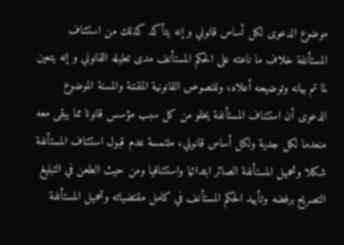موضوع الدعوى لكل أساس قانوني و إنه يتأكد كذلك من استئناف المستأنفة خلاف ما ناعته على الحكم المستأنف مدى تعليله القانوني و إنه يتعين لما تم بيانه وتوضيحه أعلاه، وللنصوص القانونية المقننة والمسنة الموضوع الدعوى أن استئناف المستأنفة يخلو من كل سبب مؤسس قانونا مما يبقى معه منعدما لكل جدية ولكل أساس قانوني، ملتمسة عدم قبول استئناف المستأنفة شكلا وتحميل المستأنفة الصائر ابتدائيا واستئنافيا ومن حيث الطعن في التبليغ التصريح برفضه وتأييد الحكم المستأنف في كامل مقتضياته وتحميل المستأنفة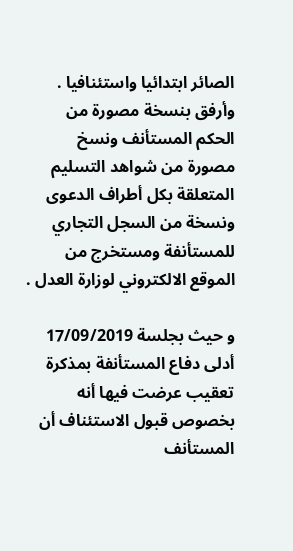الصائر ابتدائيا واستئنافيا . وأرفق بنسخة مصورة من الحكم المستأنف ونسخ مصورة من شواهد التسليم المتعلقة بكل أطراف الدعوى ونسخة من السجل التجاري للمستأنفة ومستخرج من الموقع الالكتروني لوزارة العدل .

و حيث بجلسة 17/09/2019 أدلى دفاع المستأنفة بمذكرة تعقيب عرضت فيها أنه بخصوص قبول الاستئناف أن المستأنف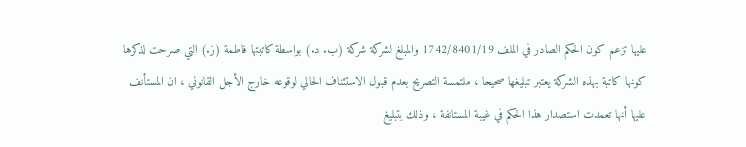عليها تزعم كون الحكم الصادر في الملف 1742/8401/19 والمبلغ لشركة شركة (ب. د.) بواسطة كاتبتها فاطمة (ز.) التي صرحت لذكرها كونها كاتبة بهذه الشركة يعتبر تبليغها صحيحا ، ملتمسة التصريح بعدم قبول الاستئناف الحالي لوقوعه خارج الأجل القانوني ، ان المستأنف عليها أنها تعمدت استصدار هذا الحكم في غيبة المستانفة ، وذلك بتبليغ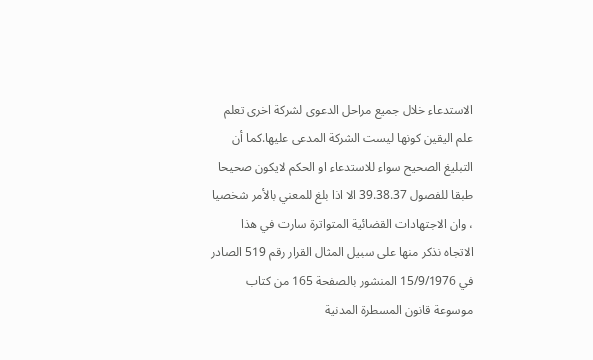الاستدعاء خلال جميع مراحل الدعوى لشركة اخرى تعلم علم اليقين كونها ليست الشركة المدعى عليها.كما أن التبليغ الصحيح سواء للاستدعاء او الحكم لايكون صحيحا طبقا للفصول 39.38.37 الا اذا بلغ للمعني بالأمر شخصيا ، وان الاجتهادات القضائية المتواترة سارت في هذا الاتجاه نذكر منها على سبيل المثال القرار رقم 519 الصادر في 15/9/1976 المنشور بالصفحة 165 من كتاب موسوعة قانون المسطرة المدنية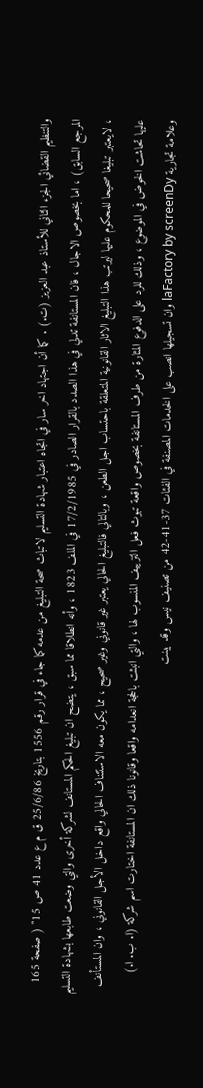والتنظيم القضائي الجزء الثاني للأستاذ عبد العزيز (ت.) . كما أن اجتهاد اخر سار في اتجاه اعتبار شهادة التسليم لاتباث صحة التبليغ من عدمه كما جاء في قرار رقم 1556 بتاريخ 25/6/86 ق م ع عدد 41 ص 15" ( صفحة 165 المرجع السابق) ، اما بخصوص الاجال ، فان المستانفة تدلي في هذا الصدد بالقرار الصادر في 17/2/1985 في الملف 1823 ، وأنه انطلاقا مما سبق ، يتضح ان تبليغ الحكم المستانف لشركة أخرى والتي وضعت طابعها بشهادة التسليم ، لايعتبر تبلیغا صحيحا للمحكوم عليها ليرتب هذا التبليغ الاثار القانونية المتعلقة باحتساب اجل الطعن ، وبالتالي فالتبليغ الحالي يعتبر غير قانوني وغير صحيح ، مما يكون معه الاستئناف الحالي واقع داخل الأجل القانوني ، وان المستأنف عليها تحاشت الخوض في الموضوع ، وذلك للرد على الدفوع المثارة من طرف المستانفة بخصوص واقعة تبوث فعل التزييف المنسوب لها ، والتي انبثت بالحجة انعدامه واقعا وقانونا ذلك ان المستانفة اختارت اسم شركة (ا. ب. ا.) وعلامة تجارية laFactory by screenDy وان تسجيلها انصب على الخدمات المصنفة في الفئات 37-41-42 من تصنيف نیس وقد بينت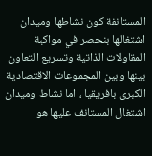المستانفة كون نشاطها ومیدان اشتغالها بنحصر في مواكبة المقاولات الذاتية وتسريع التعاون بينها وبين المجموعات الاقتصادية الكبرى بافريقيا ، اما نشاط ومیدان اشتغال المستانف عليها هو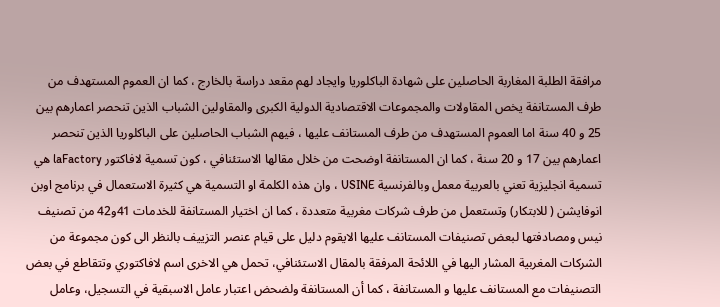مرافقة الطلبة المغاربة الحاصلين على شهادة الباكلوريا وايجاد لهم مقعد دراسة بالخارج ، كما ان العموم المستهدف من طرف المستانفة يخص المقاولات والمجموعات الاقتصادية الدولية الكبرى والمقاولين الشباب الذين تنحصر اعمارهم بين 25 و 40 سنة اما العموم المستهدف من طرف المستانف عليها ، فيهم الشباب الحاصلين على الباكلوريا الذين تنحصر اعمارهم بين 17 و 20 سنة ، كما ان المستانفة اوضحت من خلال مقالها الاستئنافي ، کون تسمية لافاكتور laFactory هي تسمية انجليزية تعني بالعربية معمل وبالفرنسية USINE ، وان هذه الكلمة او التسمية هي كثيرة الاستعمال في برنامج اوبن انوفایشن ( للابتكار) وتستعمل من طرف شركات مغربية متعددة ، كما ان اختيار المستانفة للخدمات 41و42 من تصنيف نیس ومصادفتها لبعض تصنيفات المستانف عليها الايقوم دليل على قيام عنصر التزييف بالنظر الى كون مجموعة من الشركات المغربية المشار اليها في اللائحة المرفقة بالمقال الاستئنافي، تحمل هي الاخرى اسم لافاکتوري وتتقاطع في بعض التصنيفات مع المستانف عليها و المستانفة ، كما أن المستانفة ولضحض اعتبار عامل الاسبقية في التسجيل، وعامل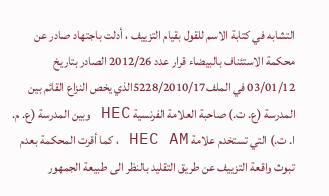التشابه في كتابة الاسم للقول بقيام التزييف ، أدلت باجتهاد صادر عن محكمة الاستئناف بالبيضاء قرار عدد 2012/26 الصادر بتاريخ 03/01/12 في الملف5228/2010/17الذي يخص النزاع القائم بين المدرسة (ع. ت.) صاحبة العلامة الفرنسية HEC وبين المدرسة (ع. م. ا. ت.) التي تستخدم علامة HEC AM ، كما أقرت المحكمة بعدم تبوث واقعة التزييف عن طريق التقليد بالنظر الى طبيعة الجمهور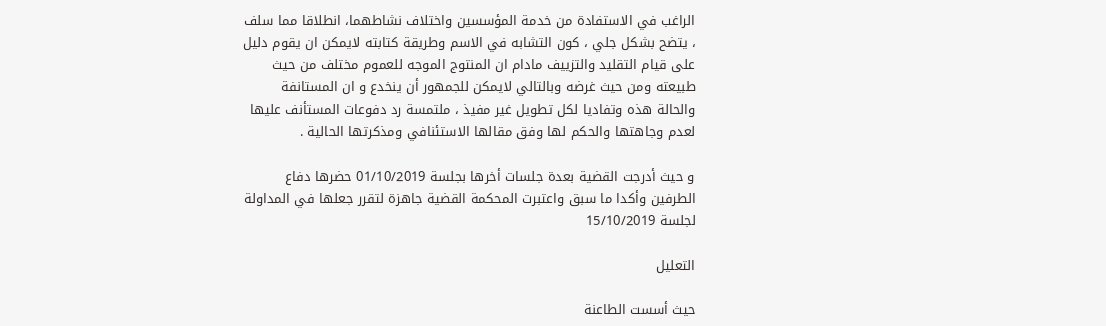الراغب في الاستفادة من خدمة المؤسسين واختلاف نشاطهما، انطلاقا مما سلف ، يتضح بشكل جلي ، کون التشابه في الاسم وطريقة كتابته لايمكن ان يقوم دليل على قيام التقليد والتزييف مادام ان المنتوج الموجه للعموم مختلف من حيث طبيعته ومن حيث غرضه وبالتالي لايمكن للجمهور أن ينخدع و ان المستانفة والحالة هذه وتفاديا لكل تطويل غير مفیذ ، ملتمسة رد دفوعات المستأنف عليها لعدم وجاهتها والحكم لها وفق مقالها الاستئنافي ومذكرتها الحالية .

و حيث أدرجت القضية بعدة جلسات أخرها بجلسة 01/10/2019 حضرها دفاع الطرفين وأكدا ما سبق واعتبرت المحكمة القضية جاهزة لتقرر جعلها في المداولة لجلسة 15/10/2019

التعليل

حيث أسست الطاعنة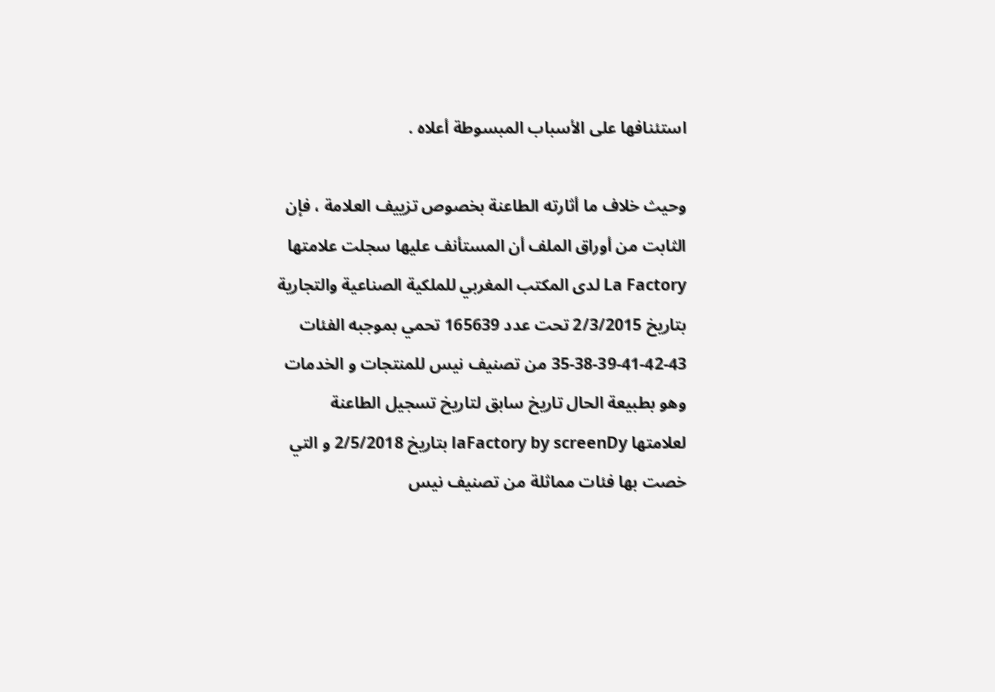استئنافها على الأسباب المبسوطة أعلاه .

وحيث خلاف ما أثارته الطاعنة بخصوص تزييف العلامة ، فإن الثابت من أوراق الملف أن المستأنف عليها سجلت علامتها La Factory لدى المكتب المغربي للملكية الصناعية والتجارية بتاريخ 2/3/2015 تحت عدد 165639 تحمي بموجبه الفئات 43-42-41-39-38-35 من تصنيف نيس للمنتجات و الخدمات وهو بطبيعة الحال تاريخ سابق لتاريخ تسجيل الطاعنة لعلامتها laFactory by screenDy بتاريخ 2/5/2018 و التي خصت بها فئات مماثلة من تصنيف نيس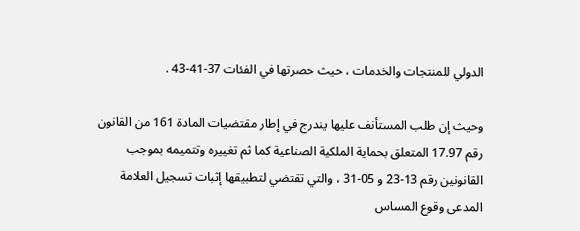الدولي للمنتجات والخدمات ، حيث حصرتها في الفئات 37-41-43 .

وحيث إن طلب المستأنف عليها يندرج في إطار مقتضيات المادة 161 من القانون رقم 17.97 المتعلق بحماية الملكية الصناعية كما ثم تغييره وتتميمه بموجب القانونين رقم 13-23 و 05-31 ، والتي تقتضي لتطبيقها إثبات تسجيل العلامة المدعى وقوع المساس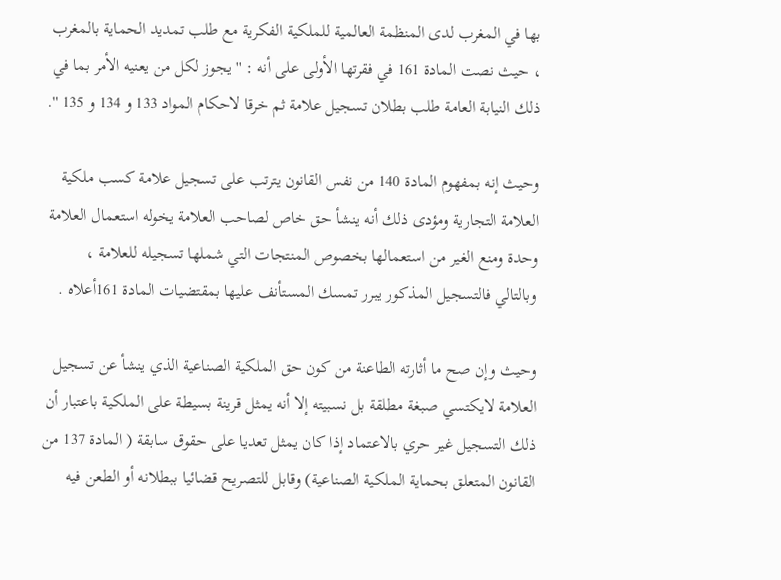بها في المغرب لدى المنظمة العالمية للملكية الفكرية مع طلب تمديد الحماية بالمغرب ، حيث نصت المادة 161 في فقرتها الأولى على أنه : '' يجوز لكل من يعنيه الأمر بما في ذلك النيابة العامة طلب بطلان تسجيل علامة ثم خرقا لاحكام المواد 133 و 134 و 135 ''.

وحيث إنه بمفهوم المادة 140 من نفس القانون يترتب على تسجيل علامة كسب ملكية العلامة التجارية ومؤدى ذلك أنه ينشأ حق خاص لصاحب العلامة يخوله استعمال العلامة وحدة ومنع الغير من استعمالها بخصوص المنتجات التي شملها تسجيله للعلامة ، وبالتالي فالتسجيل المذكور يبرر تمسك المستأنف عليها بمقتضيات المادة 161أعلاه .

وحيث وإن صح ما أثارته الطاعنة من كون حق الملكية الصناعية الذي ينشأ عن تسجيل العلامة لايكتسي صبغة مطلقة بل نسبيته إلا أنه يمثل قرينة بسيطة على الملكية باعتبار أن ذلك التسجيل غير حري بالاعتماد إذا كان يمثل تعديا على حقوق سابقة ( المادة 137 من القانون المتعلق بحماية الملكية الصناعية) وقابل للتصريح قضائيا ببطلانه أو الطعن فيه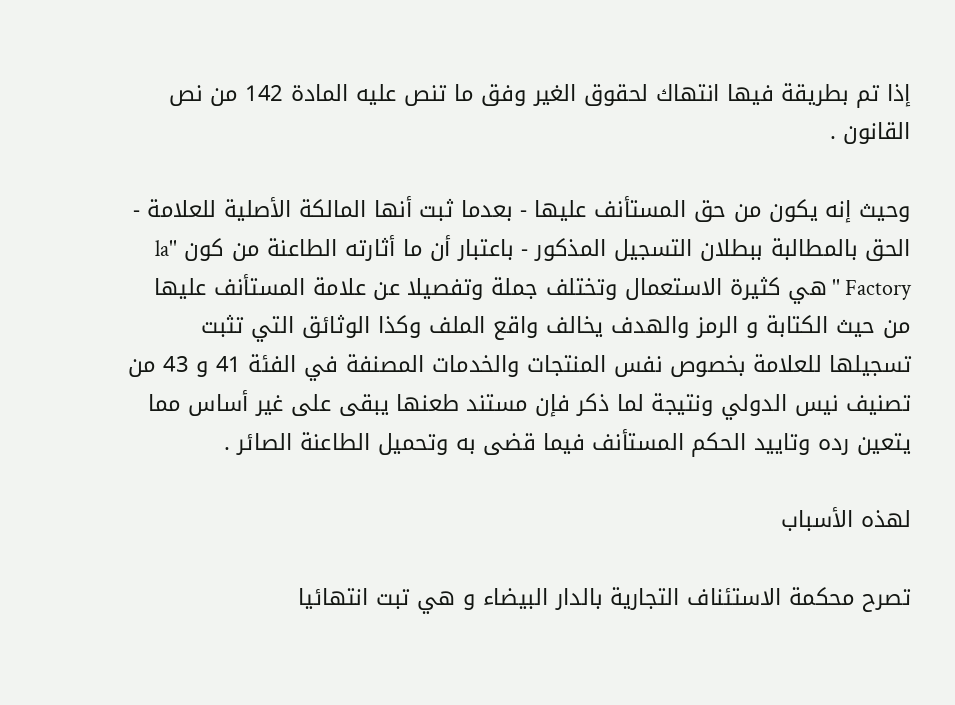إذا تم بطريقة فيها انتهاك لحقوق الغير وفق ما تنص عليه المادة 142 من نص القانون .

وحيث إنه يكون من حق المستأنف عليها - بعدما ثبت أنها المالكة الأصلية للعلامة - الحق بالمطالبة ببطلان التسجيل المذكور - باعتبار أن ما أثارته الطاعنة من كون ''la Factory '' هي كثيرة الاستعمال وتختلف جملة وتفصيلا عن علامة المستأنف عليها من حيث الكتابة و الرمز والهدف يخالف واقع الملف وكذا الوثائق التي تثبت تسجيلها للعلامة بخصوص نفس المنتجات والخدمات المصنفة في الفئة 41 و 43 من تصنيف نيس الدولي ونتيجة لما ذكر فإن مستند طعنها يبقى على غير أساس مما يتعين رده وتاييد الحكم المستأنف فيما قضى به وتحميل الطاعنة الصائر .

لهذه الأسباب

تصرح محكمة الاستئناف التجارية بالدار البيضاء و هي تبت انتهائيا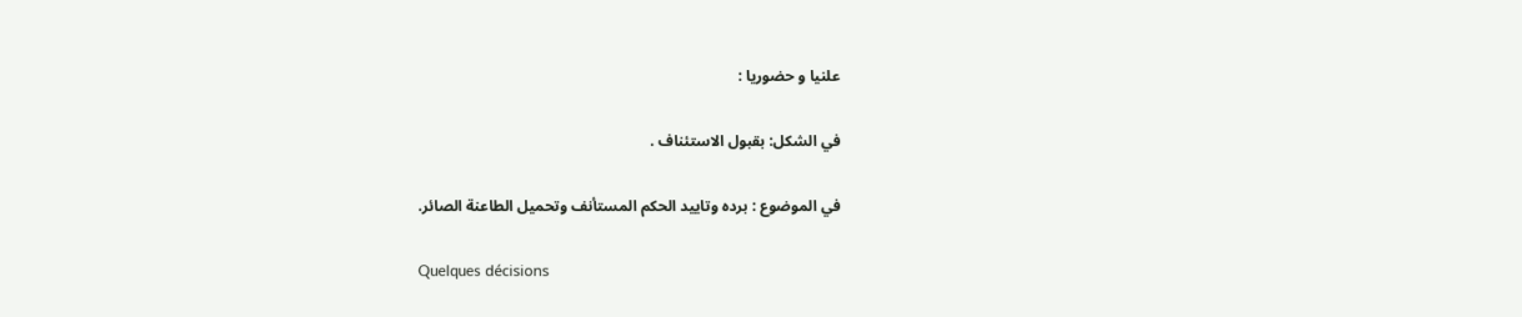علنيا و حضوريا :

في الشكل: بقبول الاستئناف .

في الموضوع : برده وتاييد الحكم المستأنف وتحميل الطاعنة الصائر.

Quelques décisions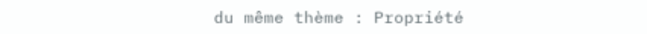du même thème : Propriété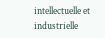intellectuelle et industrielle